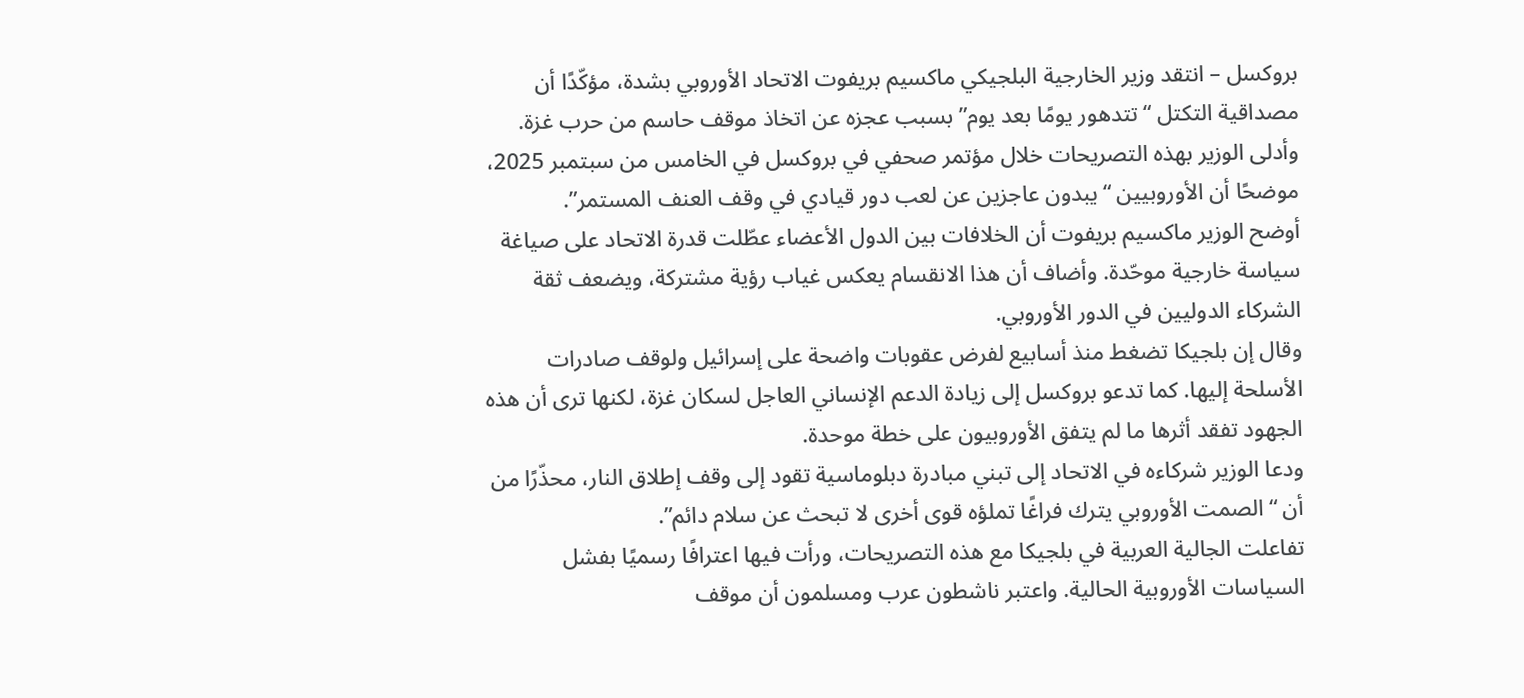بروكسل – انتقد وزير الخارجية البلجيكي ماكسيم بريفوت الاتحاد الأوروبي بشدة، مؤكّدًا أن مصداقية التكتل “تتدهور يومًا بعد يوم” بسبب عجزه عن اتخاذ موقف حاسم من حرب غزة. وأدلى الوزير بهذه التصريحات خلال مؤتمر صحفي في بروكسل في الخامس من سبتمبر 2025، موضحًا أن الأوروبيين “يبدون عاجزين عن لعب دور قيادي في وقف العنف المستمر”.
أوضح الوزير ماكسيم بريفوت أن الخلافات بين الدول الأعضاء عطّلت قدرة الاتحاد على صياغة سياسة خارجية موحّدة. وأضاف أن هذا الانقسام يعكس غياب رؤية مشتركة، ويضعف ثقة الشركاء الدوليين في الدور الأوروبي.
وقال إن بلجيكا تضغط منذ أسابيع لفرض عقوبات واضحة على إسرائيل ولوقف صادرات الأسلحة إليها. كما تدعو بروكسل إلى زيادة الدعم الإنساني العاجل لسكان غزة، لكنها ترى أن هذه الجهود تفقد أثرها ما لم يتفق الأوروبيون على خطة موحدة.
ودعا الوزير شركاءه في الاتحاد إلى تبني مبادرة دبلوماسية تقود إلى وقف إطلاق النار، محذّرًا من أن “الصمت الأوروبي يترك فراغًا تملؤه قوى أخرى لا تبحث عن سلام دائم”.
تفاعلت الجالية العربية في بلجيكا مع هذه التصريحات، ورأت فيها اعترافًا رسميًا بفشل السياسات الأوروبية الحالية. واعتبر ناشطون عرب ومسلمون أن موقف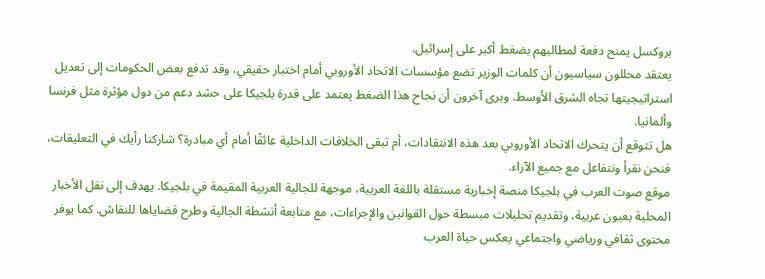بروكسل يمنح دفعة لمطالبهم بضغط أكبر على إسرائيل.
يعتقد محللون سياسيون أن كلمات الوزير تضع مؤسسات الاتحاد الأوروبي أمام اختبار حقيقي، وقد تدفع بعض الحكومات إلى تعديل استراتيجيتها تجاه الشرق الأوسط. ويرى آخرون أن نجاح هذا الضغط يعتمد على قدرة بلجيكا على حشد دعم من دول مؤثرة مثل فرنسا وألمانيا.
هل تتوقع أن يتحرك الاتحاد الأوروبي بعد هذه الانتقادات، أم تبقى الخلافات الداخلية عائقًا أمام أي مبادرة؟ شاركنا رأيك في التعليقات، فنحن نقرأ ونتفاعل مع جميع الآراء.
موقع صوت العرب في بلجيكا منصة إخبارية مستقلة باللغة العربية، موجهة للجالية العربية المقيمة في بلجيكا. يهدف إلى نقل الأخبار المحلية بعيون عربية، وتقديم تحليلات مبسطة حول القوانين والإجراءات، مع متابعة أنشطة الجالية وطرح قضاياها للنقاش. كما يوفر محتوى ثقافي ورياضي واجتماعي يعكس حياة العرب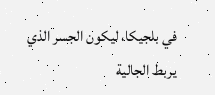في بلجيكا، ليكون الجسر الذي يربط الجالية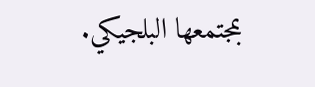بمجتمعها البلجيكي.